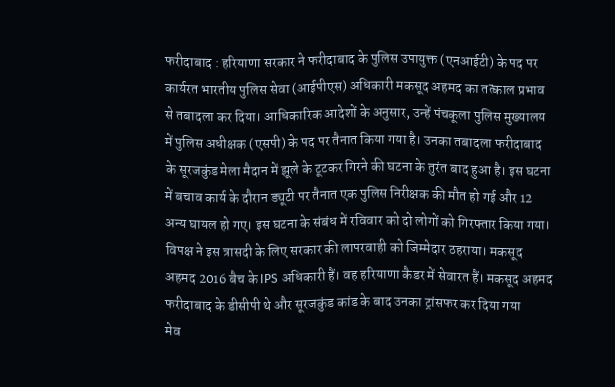फरीदाबाद : हरियाणा सरकार ने फरीदाबाद के पुलिस उपायुक्त (एनआईटी) के पद पर कार्यरत भारतीय पुलिस सेवा (आईपीएस) अधिकारी मकसूद अहमद का तत्काल प्रभाव से तबादला कर दिया। आधिकारिक आदेशों के अनुसार, उन्हें पंचकूला पुलिस मुख्यालय में पुलिस अधीक्षक (एसपी) के पद पर तैनात किया गया है। उनका तबादला फरीदाबाद के सूरजकुंड मेला मैदान में झूले के टूटकर गिरने की घटना के तुरंत बाद हुआ है। इस घटना में बचाव कार्य के दौरान ड्यूटी पर तैनात एक पुलिस निरीक्षक की मौत हो गई और 12 अन्य घायल हो गए। इस घटना के संबंध में रविवार को दो लोगों को गिरफ्तार किया गया।
विपक्ष ने इस त्रासदी के लिए सरकार की लापरवाही को जिम्मेदार ठहराया। मकसूद अहमद 2016 बैच के IPS अधिकारी हैं। वह हरियाणा कैडर में सेवारत हैं। मकसूद अहमद फरीदाबाद के डीसीपी थे और सूरजकुंड कांड के बाद उनका ट्रांसफर कर दिया गया
मेव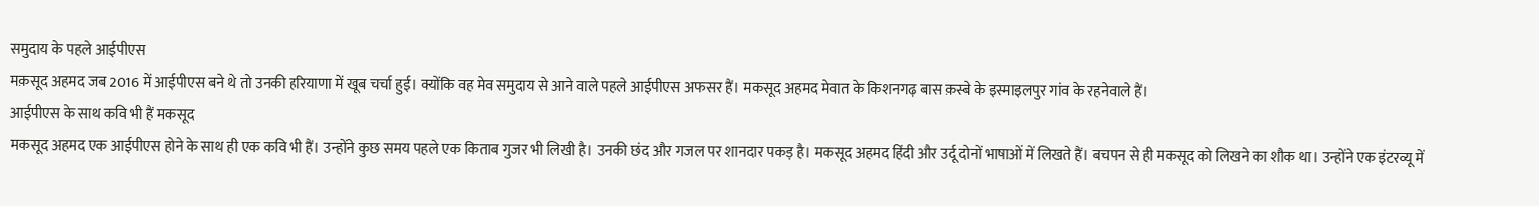समुदाय के पहले आईपीएस
मक़सूद अहमद जब 2016 में आईपीएस बने थे तो उनकी हरियाणा में खूब चर्चा हुई। क्योंकि वह मेव समुदाय से आने वाले पहले आईपीएस अफसर हैं। मकसूद अहमद मेवात के किशनगढ़ बास क़स्बे के इस्माइलपुर गांव के रहनेवाले हैं।
आईपीएस के साथ कवि भी हैं मकसूद
मकसूद अहमद एक आईपीएस होने के साथ ही एक कवि भी हैं। उन्होंने कुछ समय पहले एक किताब गुजर भी लिखी है। उनकी छंद और गजल पर शानदार पकड़ है। मकसूद अहमद हिंदी और उर्दू दोनों भाषाओं में लिखते हैं। बचपन से ही मकसूद को लिखने का शौक था। उन्होंने एक इंटरव्यू में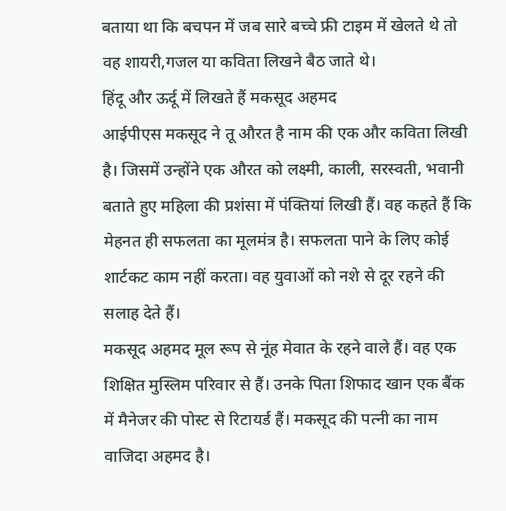बताया था कि बचपन में जब सारे बच्चे फ्री टाइम में खेलते थे तो वह शायरी,गजल या कविता लिखने बैठ जाते थे।
हिंदू और ऊर्दू में लिखते हैं मकसूद अहमद
आईपीएस मकसूद ने तू औरत है नाम की एक और कविता लिखी है। जिसमें उन्होंने एक औरत को लक्ष्मी, काली, सरस्वती, भवानी बताते हुए महिला की प्रशंसा में पंक्तियां लिखी हैं। वह कहते हैं कि मेहनत ही सफलता का मूलमंत्र है। सफलता पाने के लिए कोई शार्टकट काम नहीं करता। वह युवाओं को नशे से दूर रहने की सलाह देते हैं।
मकसूद अहमद मूल रूप से नूंह मेवात के रहने वाले हैं। वह एक शिक्षित मुस्लिम परिवार से हैं। उनके पिता शिफाद खान एक बैंक में मैनेजर की पोस्ट से रिटायर्ड हैं। मकसूद की पत्नी का नाम वाजिदा अहमद है।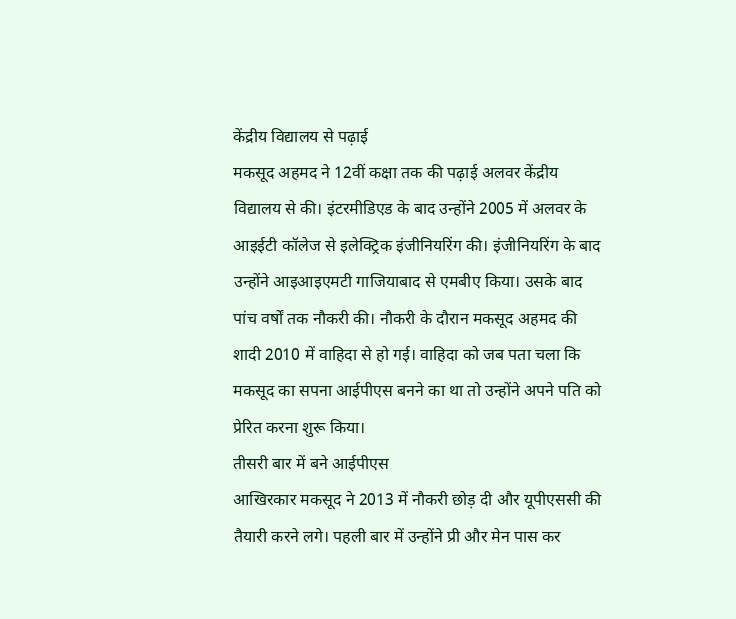केंद्रीय विद्यालय से पढ़ाई
मकसूद अहमद ने 12वीं कक्षा तक की पढ़ाई अलवर केंद्रीय विद्यालय से की। इंटरमीडिएड के बाद उन्होंने 2005 में अलवर के आइईटी कॉलेज से इलेक्ट्रिक इंजीनियरिंग की। इंजीनियरिंग के बाद उन्होंने आइआइएमटी गाजियाबाद से एमबीए किया। उसके बाद पांच वर्षों तक नौकरी की। नौकरी के दौरान मकसूद अहमद की शादी 2010 में वाहिदा से हो गई। वाहिदा को जब पता चला कि मकसूद का सपना आईपीएस बनने का था तो उन्होंने अपने पति को प्रेरित करना शुरू किया।
तीसरी बार में बने आईपीएस
आखिरकार मकसूद ने 2013 में नौकरी छोड़ दी और यूपीएससी की तैयारी करने लगे। पहली बार में उन्होंने प्री और मेन पास कर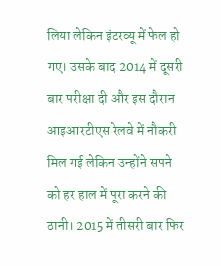लिया लेकिन इंटरव्यू में फेल हो गए। उसके बाद 2014 में दूसरी बार परीक्षा दी और इस दौरान आइआरटीएस रेलवे में नौकरी मिल गई लेकिन उन्होंने सपने को हर हाल में पूरा करने की ठानी। 2015 में तीसरी बार फिर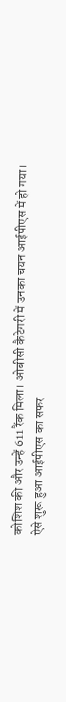कोशिश की और उन्हें 611 रैंक मिला। ओबीसी कैटेगरी में उनका चयन आईपीएस में हो गया।
ऐसे शुरू हुआ आईपीएस का सफर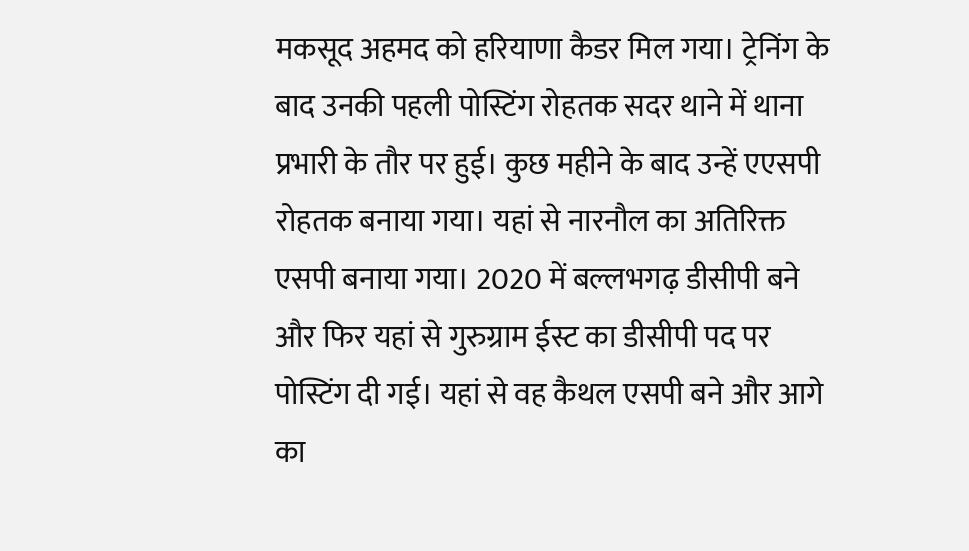मकसूद अहमद को हरियाणा कैडर मिल गया। ट्रेनिंग के बाद उनकी पहली पोस्टिंग रोहतक सदर थाने में थाना प्रभारी के तौर पर हुई। कुछ महीने के बाद उन्हें एएसपी रोहतक बनाया गया। यहां से नारनौल का अतिरिक्त एसपी बनाया गया। 2020 में बल्लभगढ़ डीसीपी बने और फिर यहां से गुरुग्राम ईस्ट का डीसीपी पद पर पोस्टिंग दी गई। यहां से वह कैथल एसपी बने और आगे का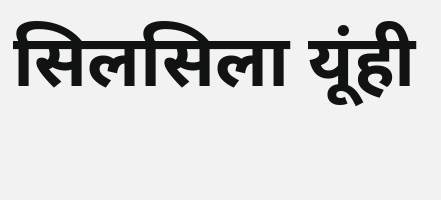सिलसिला यूंही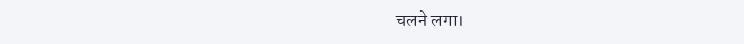चलने लगा।